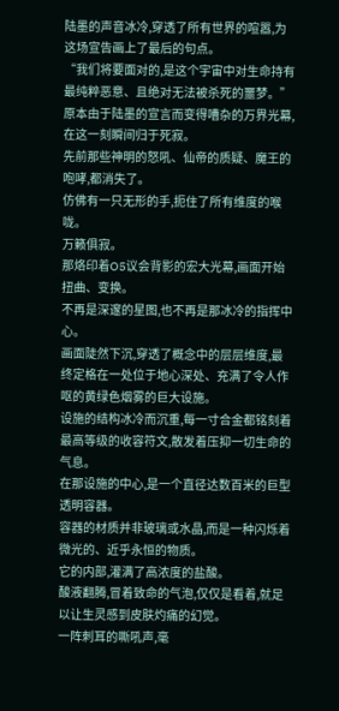陆墨的声音冰冷,穿透了所有世界的喧嚣,为这场宣告画上了最后的句点。
“我们将要面对的,是这个宇宙中对生命持有最纯粹恶意、且绝对无法被杀死的噩梦。”
原本由于陆墨的宣言而变得嘈杂的万界光幕,在这一刻瞬间归于死寂。
先前那些神明的怒吼、仙帝的质疑、魔王的咆哮,都消失了。
仿佛有一只无形的手,扼住了所有维度的喉咙。
万籁俱寂。
那烙印着O5议会背影的宏大光幕,画面开始扭曲、变换。
不再是深邃的星图,也不再是那冰冷的指挥中心。
画面陡然下沉,穿透了概念中的层层维度,最终定格在一处位于地心深处、充满了令人作呕的黄绿色烟雾的巨大设施。
设施的结构冰冷而沉重,每一寸合金都铭刻着最高等级的收容符文,散发着压抑一切生命的气息。
在那设施的中心,是一个直径达数百米的巨型透明容器。
容器的材质并非玻璃或水晶,而是一种闪烁着微光的、近乎永恒的物质。
它的内部,灌满了高浓度的盐酸。
酸液翻腾,冒着致命的气泡,仅仅是看着,就足以让生灵感到皮肤灼痛的幻觉。
一阵刺耳的嘶吼声,毫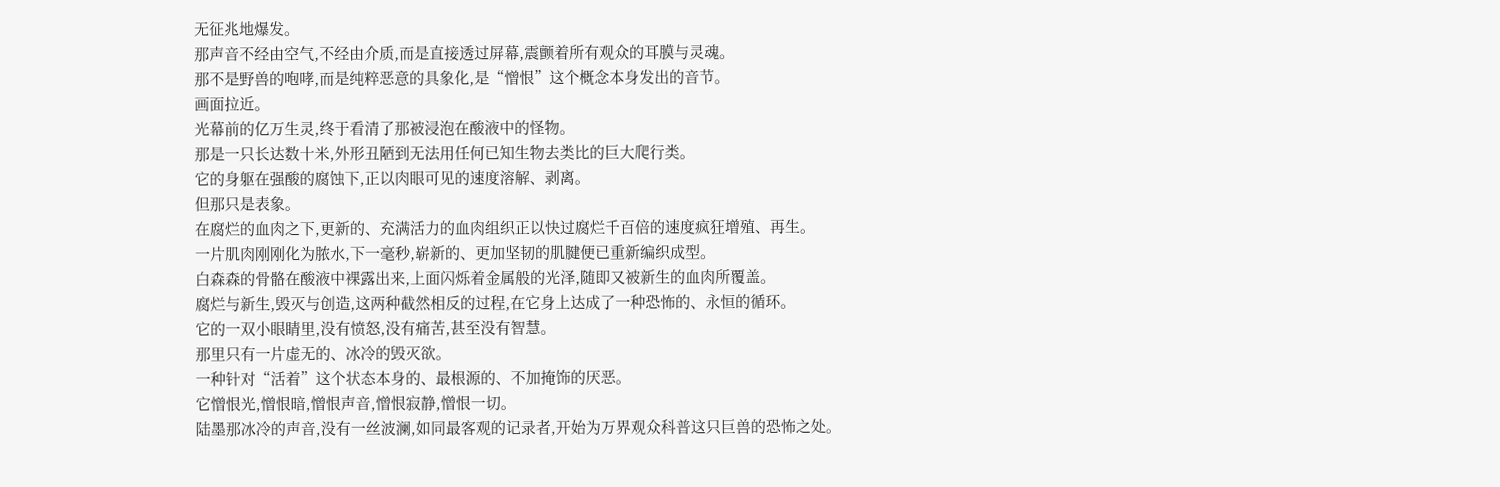无征兆地爆发。
那声音不经由空气,不经由介质,而是直接透过屏幕,震颤着所有观众的耳膜与灵魂。
那不是野兽的咆哮,而是纯粹恶意的具象化,是“憎恨”这个概念本身发出的音节。
画面拉近。
光幕前的亿万生灵,终于看清了那被浸泡在酸液中的怪物。
那是一只长达数十米,外形丑陋到无法用任何已知生物去类比的巨大爬行类。
它的身躯在强酸的腐蚀下,正以肉眼可见的速度溶解、剥离。
但那只是表象。
在腐烂的血肉之下,更新的、充满活力的血肉组织正以快过腐烂千百倍的速度疯狂增殖、再生。
一片肌肉刚刚化为脓水,下一毫秒,崭新的、更加坚韧的肌腱便已重新编织成型。
白森森的骨骼在酸液中裸露出来,上面闪烁着金属般的光泽,随即又被新生的血肉所覆盖。
腐烂与新生,毁灭与创造,这两种截然相反的过程,在它身上达成了一种恐怖的、永恒的循环。
它的一双小眼睛里,没有愤怒,没有痛苦,甚至没有智慧。
那里只有一片虚无的、冰冷的毁灭欲。
一种针对“活着”这个状态本身的、最根源的、不加掩饰的厌恶。
它憎恨光,憎恨暗,憎恨声音,憎恨寂静,憎恨一切。
陆墨那冰冷的声音,没有一丝波澜,如同最客观的记录者,开始为万界观众科普这只巨兽的恐怖之处。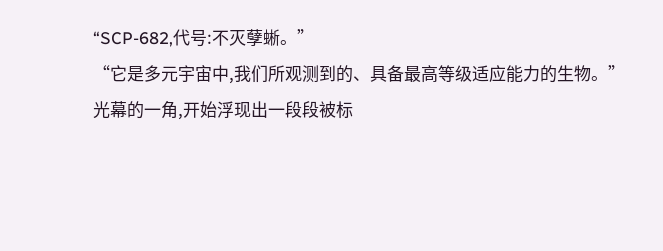“SCP-682,代号:不灭孽蜥。”
“它是多元宇宙中,我们所观测到的、具备最高等级适应能力的生物。”
光幕的一角,开始浮现出一段段被标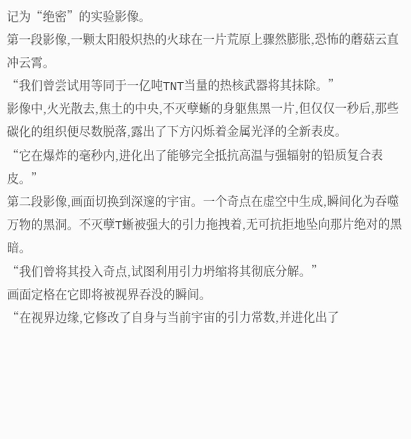记为“绝密”的实验影像。
第一段影像,一颗太阳般炽热的火球在一片荒原上骤然膨胀,恐怖的蘑菇云直冲云霄。
“我们曾尝试用等同于一亿吨TNT当量的热核武器将其抹除。”
影像中,火光散去,焦土的中央,不灭孽蜥的身躯焦黑一片,但仅仅一秒后,那些碳化的组织便尽数脱落,露出了下方闪烁着金属光泽的全新表皮。
“它在爆炸的毫秒内,进化出了能够完全抵抗高温与强辐射的铅质复合表皮。”
第二段影像,画面切换到深邃的宇宙。一个奇点在虚空中生成,瞬间化为吞噬万物的黑洞。不灭孽T蜥被强大的引力拖拽着,无可抗拒地坠向那片绝对的黑暗。
“我们曾将其投入奇点,试图利用引力坍缩将其彻底分解。”
画面定格在它即将被视界吞没的瞬间。
“在视界边缘,它修改了自身与当前宇宙的引力常数,并进化出了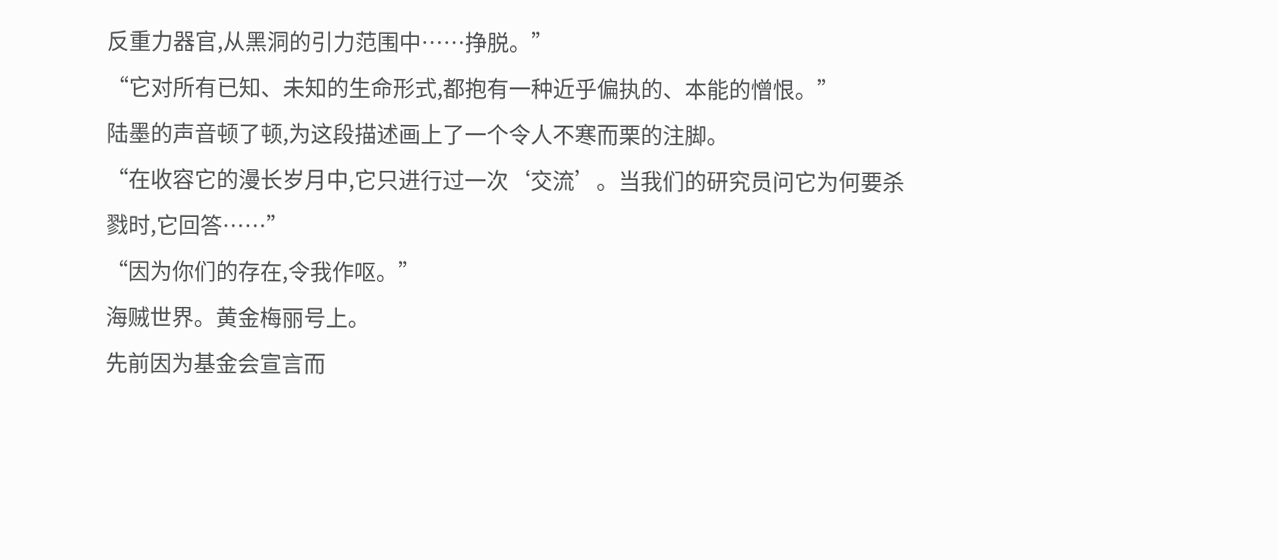反重力器官,从黑洞的引力范围中……挣脱。”
“它对所有已知、未知的生命形式,都抱有一种近乎偏执的、本能的憎恨。”
陆墨的声音顿了顿,为这段描述画上了一个令人不寒而栗的注脚。
“在收容它的漫长岁月中,它只进行过一次‘交流’。当我们的研究员问它为何要杀戮时,它回答……”
“因为你们的存在,令我作呕。”
海贼世界。黄金梅丽号上。
先前因为基金会宣言而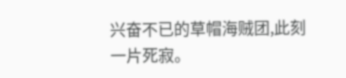兴奋不已的草帽海贼团,此刻一片死寂。